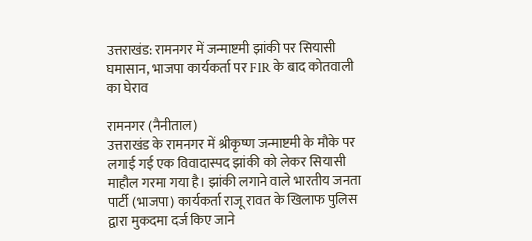उत्तराखंड: रामनगर में जन्माष्टमी झांकी पर सियासी घमासान, भाजपा कार्यकर्ता पर FIR के बाद कोतवाली का घेराव

रामनगर (नैनीताल)
उत्तराखंड के रामनगर में श्रीकृष्ण जन्माष्टमी के मौके पर लगाई गई एक विवादास्पद झांकी को लेकर सियासी माहौल गरमा गया है। झांकी लगाने वाले भारतीय जनता पार्टी (भाजपा) कार्यकर्ता राजू रावत के खिलाफ पुलिस द्वारा मुकदमा दर्ज किए जाने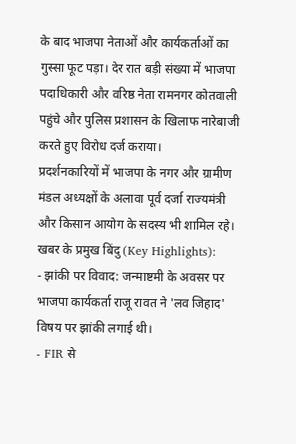के बाद भाजपा नेताओं और कार्यकर्ताओं का गुस्सा फूट पड़ा। देर रात बड़ी संख्या में भाजपा पदाधिकारी और वरिष्ठ नेता रामनगर कोतवाली पहुंचे और पुलिस प्रशासन के खिलाफ नारेबाजी करते हुए विरोध दर्ज कराया।
प्रदर्शनकारियों में भाजपा के नगर और ग्रामीण मंडल अध्यक्षों के अलावा पूर्व दर्जा राज्यमंत्री और किसान आयोग के सदस्य भी शामिल रहे।
खबर के प्रमुख बिंदु (Key Highlights):
- झांकी पर विवाद: जन्माष्टमी के अवसर पर भाजपा कार्यकर्ता राजू रावत ने 'लव जिहाद' विषय पर झांकी लगाई थी।
- FIR से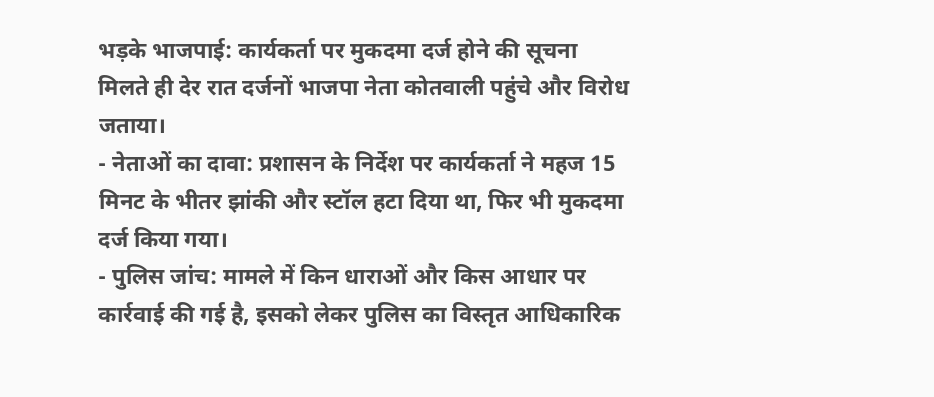भड़के भाजपाई: कार्यकर्ता पर मुकदमा दर्ज होने की सूचना मिलते ही देर रात दर्जनों भाजपा नेता कोतवाली पहुंचे और विरोध जताया।
- नेताओं का दावा: प्रशासन के निर्देश पर कार्यकर्ता ने महज 15 मिनट के भीतर झांकी और स्टॉल हटा दिया था, फिर भी मुकदमा दर्ज किया गया।
- पुलिस जांच: मामले में किन धाराओं और किस आधार पर कार्रवाई की गई है, इसको लेकर पुलिस का विस्तृत आधिकारिक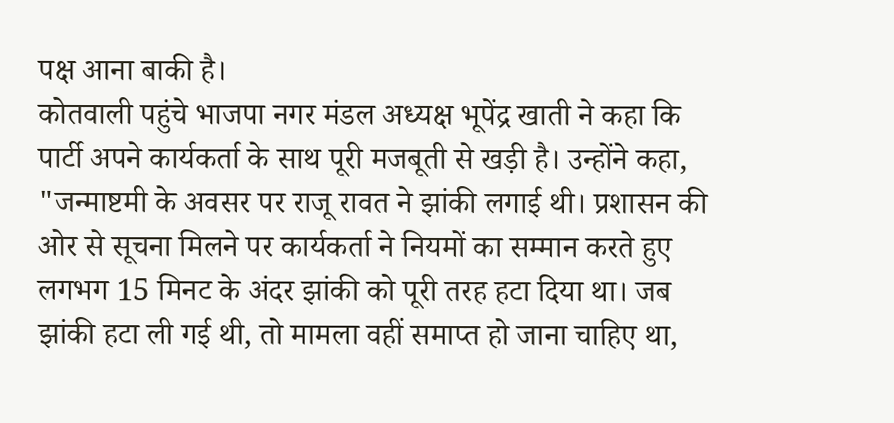पक्ष आना बाकी है।
कोतवाली पहुंचे भाजपा नगर मंडल अध्यक्ष भूपेंद्र खाती ने कहा कि पार्टी अपने कार्यकर्ता के साथ पूरी मजबूती से खड़ी है। उन्होंने कहा, "जन्माष्टमी के अवसर पर राजू रावत ने झांकी लगाई थी। प्रशासन की ओर से सूचना मिलने पर कार्यकर्ता ने नियमों का सम्मान करते हुए लगभग 15 मिनट के अंदर झांकी को पूरी तरह हटा दिया था। जब झांकी हटा ली गई थी, तो मामला वहीं समाप्त हो जाना चाहिए था,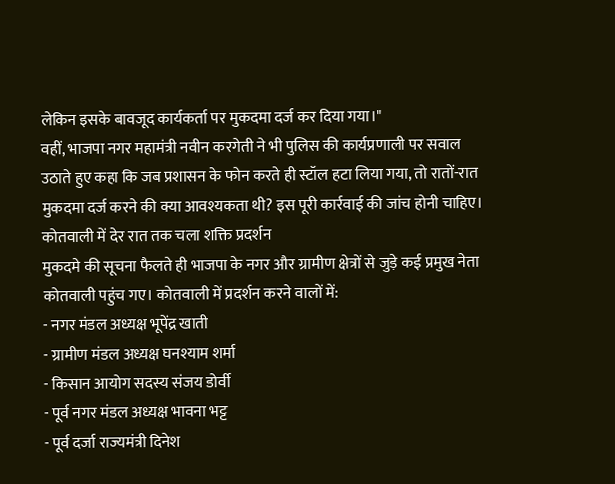लेकिन इसके बावजूद कार्यकर्ता पर मुकदमा दर्ज कर दिया गया।"
वहीं, भाजपा नगर महामंत्री नवीन करगेती ने भी पुलिस की कार्यप्रणाली पर सवाल उठाते हुए कहा कि जब प्रशासन के फोन करते ही स्टॉल हटा लिया गया, तो रातों-रात मुकदमा दर्ज करने की क्या आवश्यकता थी? इस पूरी कार्रवाई की जांच होनी चाहिए।
कोतवाली में देर रात तक चला शक्ति प्रदर्शन
मुकदमे की सूचना फैलते ही भाजपा के नगर और ग्रामीण क्षेत्रों से जुड़े कई प्रमुख नेता कोतवाली पहुंच गए। कोतवाली में प्रदर्शन करने वालों में:
- नगर मंडल अध्यक्ष भूपेंद्र खाती
- ग्रामीण मंडल अध्यक्ष घनश्याम शर्मा
- किसान आयोग सदस्य संजय डोर्वी
- पूर्व नगर मंडल अध्यक्ष भावना भट्ट
- पूर्व दर्जा राज्यमंत्री दिनेश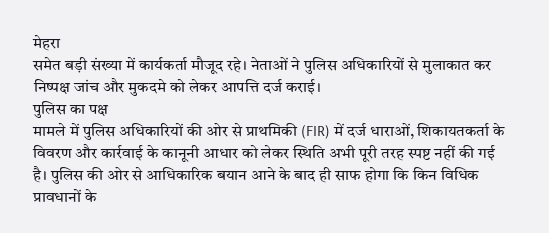मेहरा
समेत बड़ी संख्या में कार्यकर्ता मौजूद रहे। नेताओं ने पुलिस अधिकारियों से मुलाकात कर निष्पक्ष जांच और मुकदमे को लेकर आपत्ति दर्ज कराई।
पुलिस का पक्ष
मामले में पुलिस अधिकारियों की ओर से प्राथमिकी (FIR) में दर्ज धाराओं, शिकायतकर्ता के विवरण और कार्रवाई के कानूनी आधार को लेकर स्थिति अभी पूरी तरह स्पष्ट नहीं की गई है। पुलिस की ओर से आधिकारिक बयान आने के बाद ही साफ होगा कि किन विधिक प्रावधानों के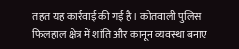तहत यह कार्रवाई की गई है। कोतवाली पुलिस फिलहाल क्षेत्र में शांति और कानून व्यवस्था बनाए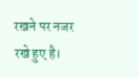रखने पर नजर रखे हुए है।